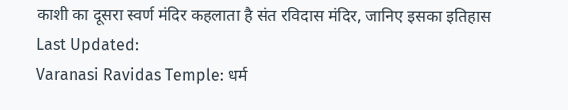काशी का दूसरा स्वर्ण मंदिर कहलाता है संत रविदास मंदिर, जानिए इसका इतिहास
Last Updated:
Varanasi Ravidas Temple: धर्म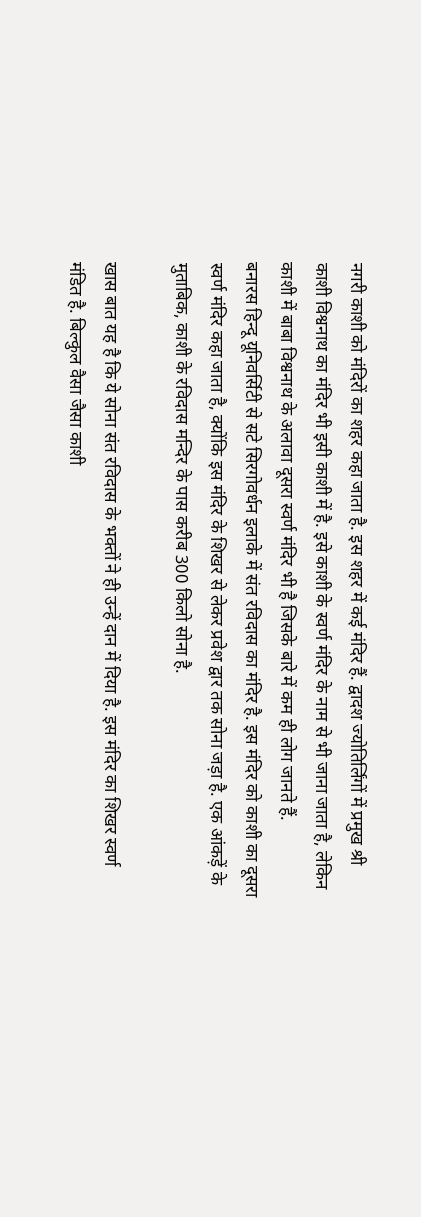नगरी काशी को मंदिरों का शहर कहा जाता है. इस शहर में कई मंदिर हैं. द्वादश ज्योतिर्लिंगों में प्रमुख श्री काशी विश्वनाथ का मंदिर भी इसी काशी में है. इसे काशी के स्वर्ण मंदिर के नाम से भी जाना जाता है, लेकिन काशी में बाबा विश्वनाथ के अलावा दूसरा स्वर्ण मंदिर भी है जिसके बारे में कम ही लोग जानते हैं.
बनारस हिन्दू यूनिवर्सिटी से सटे सिरगोवर्धन इलाके में संत रविदास का मंदिर है. इस मंदिर को काशी का दूसरा स्वर्ण मंदिर कहा जाता है, क्योंकि इस मंदिर के शिखर से लेकर प्रवेश द्वार तक सोना जड़ा है. एक आंकड़ें के मुताबिक, काशी के रविदास मन्दिर के पास करीब 300 किलो सोना है.

खास बात यह है कि ये सोना संत रविदास के भक्तों ने ही उन्हें दान में दिया है. इस मंदिर का शिखर स्वर्ण मंडित है. बिल्कुल वैसा जैसा काशी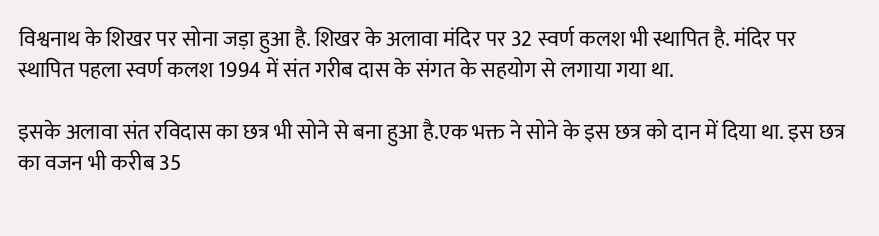विश्वनाथ के शिखर पर सोना जड़ा हुआ है. शिखर के अलावा मंदिर पर 32 स्वर्ण कलश भी स्थापित है. मंदिर पर स्थापित पहला स्वर्ण कलश 1994 में संत गरीब दास के संगत के सहयोग से लगाया गया था.

इसके अलावा संत रविदास का छत्र भी सोने से बना हुआ है.एक भक्त ने सोने के इस छत्र को दान में दिया था. इस छत्र का वजन भी करीब 35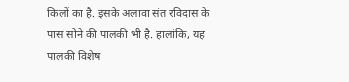किलों का है. इसके अलावा संत रविदास के पास सोने की पालकी भी है. हालांकि, यह पालकी विशेष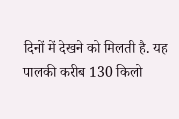दिनों में देखने को मिलती है. यह पालकी करीब 130 किलो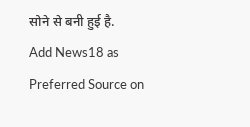सोने से बनी हुई है.
Add News18 as
Preferred Source on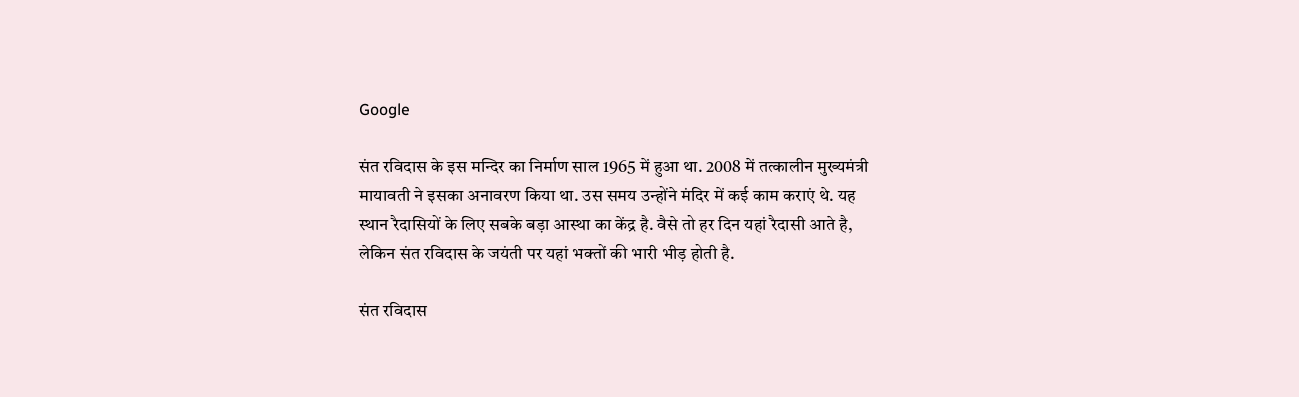Google

संत रविदास के इस मन्दिर का निर्माण साल 1965 में हुआ था. 2008 में तत्कालीन मुख्यमंत्री मायावती ने इसका अनावरण किया था. उस समय उन्होंने मंदिर में कई काम कराएं थे. यह स्थान रैदासियों के लिए सबके बड़ा आस्था का केंद्र है. वैसे तो हर दिन यहां रैदासी आते है, लेकिन संत रविदास के जयंती पर यहां भक्तों की भारी भीड़ होती है.

संत रविदास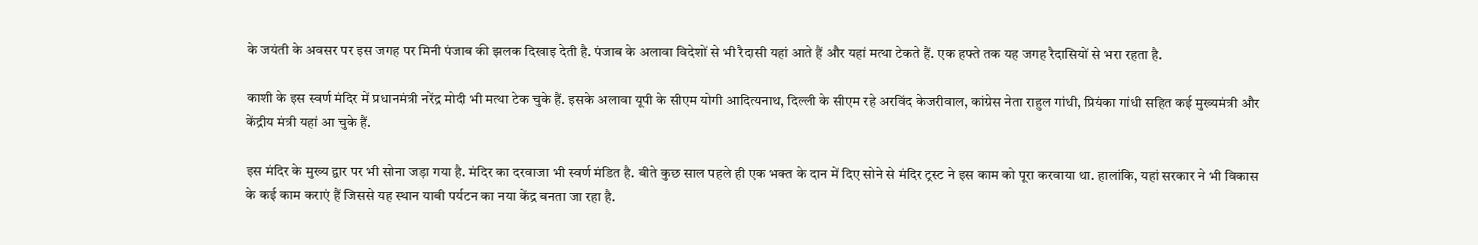के जयंती के अवसर पर इस जगह पर मिनी पंजाब की झलक दिखाइ देती है. पंजाब के अलावा विदेशों से भी रैदासी यहां आते हैं और यहां मत्था टेकते हैं. एक हफ्ते तक यह जगह रैदासियों से भरा रहता है.

काशी के इस स्वर्ण मंदिर में प्रधानमंत्री नरेंद्र मोदी भी मत्था टेक चुके हैं. इसके अलावा यूपी के सीएम योगी आदित्यनाथ, दिल्ली के सीएम रहे अरविंद केजरीवाल, कांग्रेस नेता राहुल गांधी, प्रियंका गांधी सहित कई मुख्यमंत्री और केंद्रीय मंत्री यहां आ चुके हैं.

इस मंदिर के मुख्य द्वार पर भी सोना जड़ा गया है. मंदिर का दरवाजा भी स्वर्ण मंडित है. बीते कुछ साल पहले ही एक भक्त के दान में दिए सोने से मंदिर ट्रस्ट ने इस काम को पूरा करवाया था. हालांकि, यहां सरकार ने भी विकास के कई काम कराएं हैं जिससे यह स्थान याबी पर्यटन का नया केंद्र बनता जा रहा है.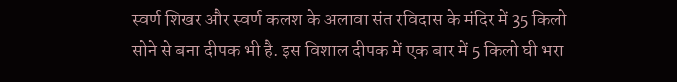स्वर्ण शिखर और स्वर्ण कलश के अलावा संत रविदास के मंदिर में 35 किलो सोने से बना दीपक भी है. इस विशाल दीपक में एक बार में 5 किलो घी भरा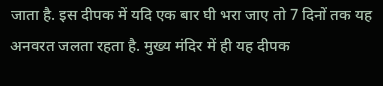जाता है. इस दीपक में यदि एक बार घी भरा जाए तो 7 दिनों तक यह अनवरत जलता रहता है. मुख्य मंदिर में ही यह दीपक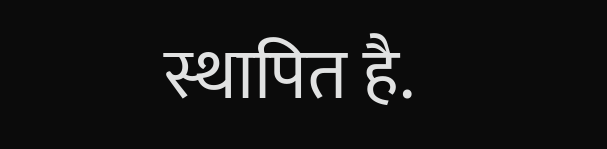स्थापित है.